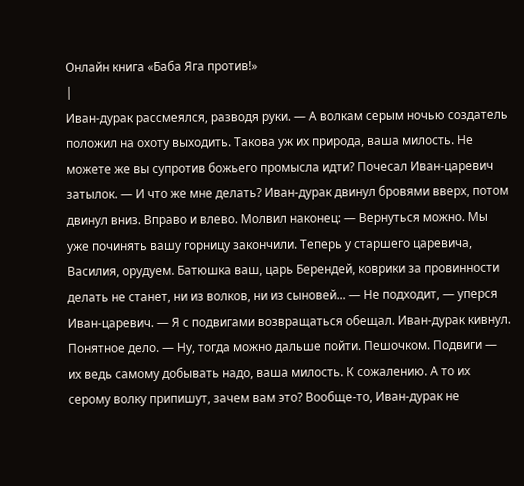Онлайн книга «Баба Яга против!»
|
Иван-дурак рассмеялся, разводя руки. — А волкам серым ночью создатель положил на охоту выходить. Такова уж их природа, ваша милость. Не можете же вы супротив божьего промысла идти? Почесал Иван-царевич затылок. — И что же мне делать? Иван-дурак двинул бровями вверх, потом двинул вниз. Вправо и влево. Молвил наконец: — Вернуться можно. Мы уже починять вашу горницу закончили. Теперь у старшего царевича, Василия, орудуем. Батюшка ваш, царь Берендей, коврики за провинности делать не станет, ни из волков, ни из сыновей... — Не подходит, — уперся Иван-царевич. — Я с подвигами возвращаться обещал. Иван-дурак кивнул. Понятное дело. — Ну, тогда можно дальше пойти. Пешочком. Подвиги — их ведь самому добывать надо, ваша милость. К сожалению. А то их серому волку припишут, зачем вам это? Вообще-то, Иван-дурак не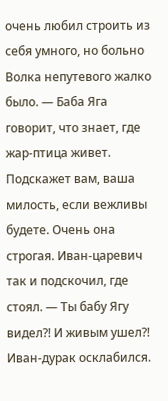очень любил строить из себя умного, но больно Волка непутевого жалко было. — Баба Яга говорит, что знает, где жар-птица живет. Подскажет вам, ваша милость, если вежливы будете. Очень она строгая. Иван-царевич так и подскочил, где стоял. — Ты бабу Ягу видел?! И живым ушел?! Иван-дурак осклабился.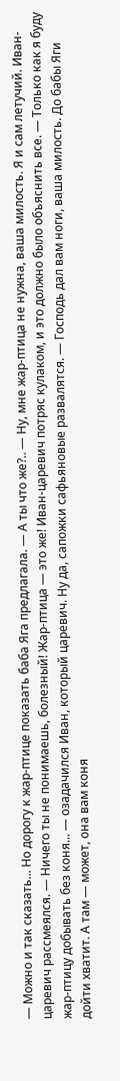— Можно и так сказать... Но дорогу к жар-птице показать баба Яга предлагала. — А ты что же?.. — Ну, мне жар-птица не нужна, ваша милость. Я и сам летучий. Иван-царевич рассмеялся. — Ничего ты не понимаешь, болезный! Жар-птица — это же! Иван-царевич потряс кулаком, и это должно было объяснить все. — Только как я буду жар-птицу добывать без коня... — озадачился Иван, который царевич. Ну да, сапожки сафьяновые развалятся. — Господь дал вам ноги, ваша милость. До бабы Яги дойти хватит. А там — может, она вам коня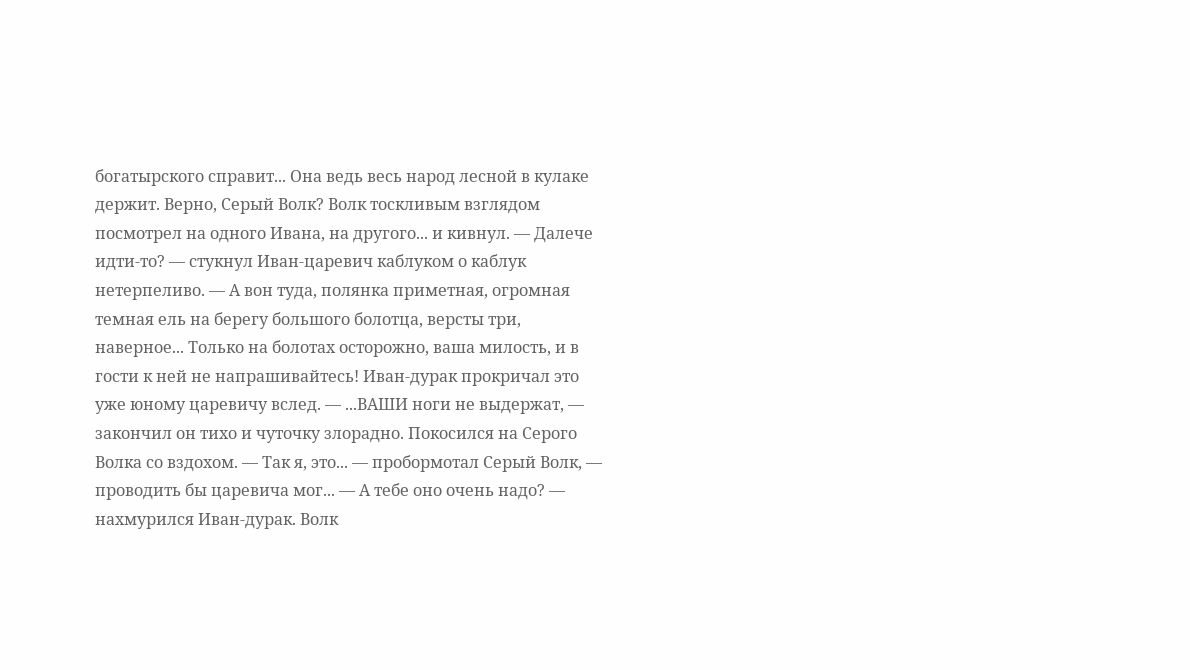богатырского справит... Она ведь весь народ лесной в кулаке держит. Верно, Серый Волк? Волк тоскливым взглядом посмотрел на одного Ивана, на другого... и кивнул. — Далече идти-то? — стукнул Иван-царевич каблуком о каблук нетерпеливо. — А вон туда, полянка приметная, огромная темная ель на берегу большого болотца, версты три, наверное... Только на болотах осторожно, ваша милость, и в гости к ней не напрашивайтесь! Иван-дурак прокричал это уже юному царевичу вслед. — ...ВАШИ ноги не выдержат, — закончил он тихо и чуточку злорадно. Покосился на Серого Волка со вздохом. — Так я, это... — пробормотал Серый Волк, — проводить бы царевича мог... — А тебе оно очень надо? — нахмурился Иван-дурак. Волк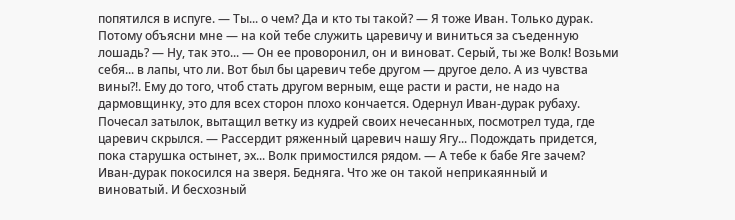попятился в испуге. — Ты... о чем? Да и кто ты такой? — Я тоже Иван. Только дурак. Потому объясни мне — на кой тебе служить царевичу и виниться за съеденную лошадь? — Ну, так это... — Он ее проворонил, он и виноват. Серый, ты же Волк! Возьми себя... в лапы, что ли. Вот был бы царевич тебе другом — другое дело. А из чувства вины?!. Ему до того, чтоб стать другом верным, еще расти и расти, не надо на дармовщинку, это для всех сторон плохо кончается. Одернул Иван-дурак рубаху. Почесал затылок, вытащил ветку из кудрей своих нечесанных, посмотрел туда, где царевич скрылся. — Рассердит ряженный царевич нашу Ягу... Подождать придется, пока старушка остынет, эх... Волк примостился рядом. — А тебе к бабе Яге зачем? Иван-дурак покосился на зверя. Бедняга. Что же он такой неприкаянный и виноватый. И бесхозный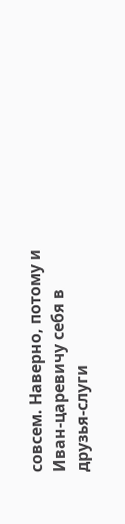совсем. Наверно, потому и Иван-царевичу себя в друзья-слуги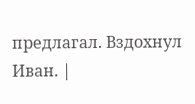предлагал. Вздохнул Иван. |